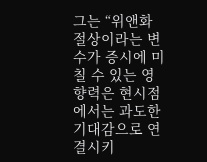그는 “위앤화 절상이라는 변수가 증시에 미칠 수 있는 영향력은 현시점에서는 과도한 기대감으로 연결시키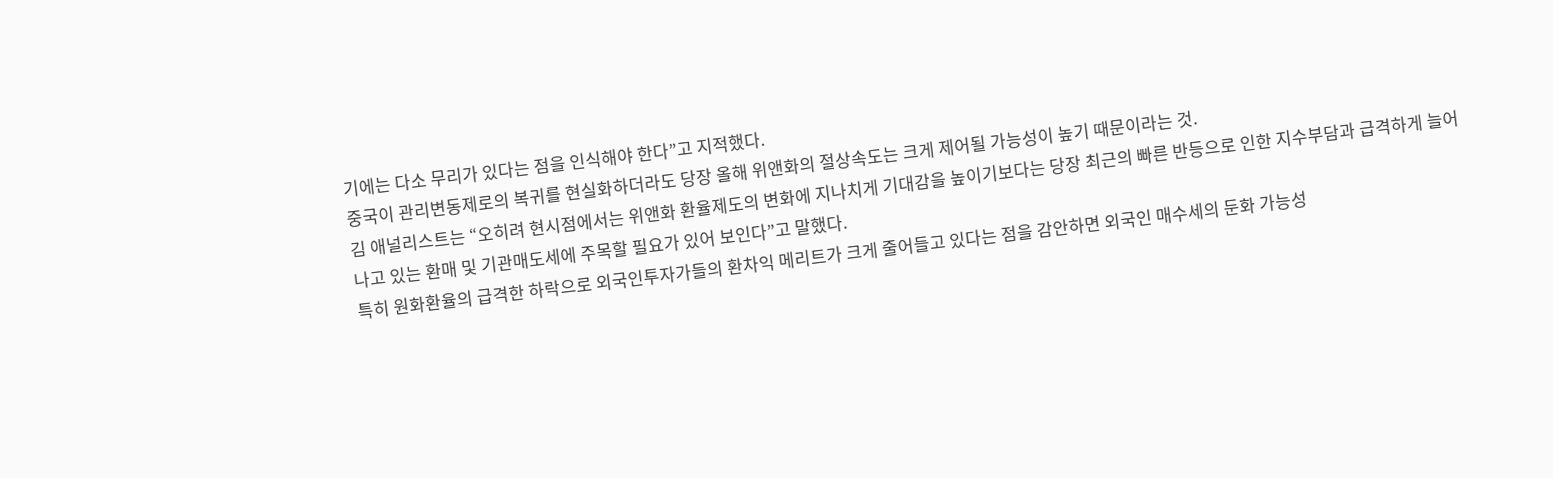기에는 다소 무리가 있다는 점을 인식해야 한다”고 지적했다.
중국이 관리변동제로의 복귀를 현실화하더라도 당장 올해 위앤화의 절상속도는 크게 제어될 가능성이 높기 때문이라는 것.
김 애널리스트는 “오히려 현시점에서는 위앤화 환율제도의 변화에 지나치게 기대감을 높이기보다는 당장 최근의 빠른 반등으로 인한 지수부담과 급격하게 늘어나고 있는 환매 및 기관매도세에 주목할 필요가 있어 보인다”고 말했다.
특히 원화환율의 급격한 하락으로 외국인투자가들의 환차익 메리트가 크게 줄어들고 있다는 점을 감안하면 외국인 매수세의 둔화 가능성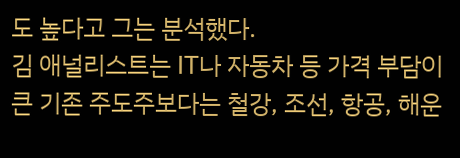도 높다고 그는 분석했다.
김 애널리스트는 IT나 자동차 등 가격 부담이 큰 기존 주도주보다는 철강, 조선, 항공, 해운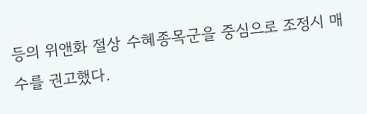등의 위앤화 절상 수혜종목군을 중심으로 조정시 매수를 권고했다.